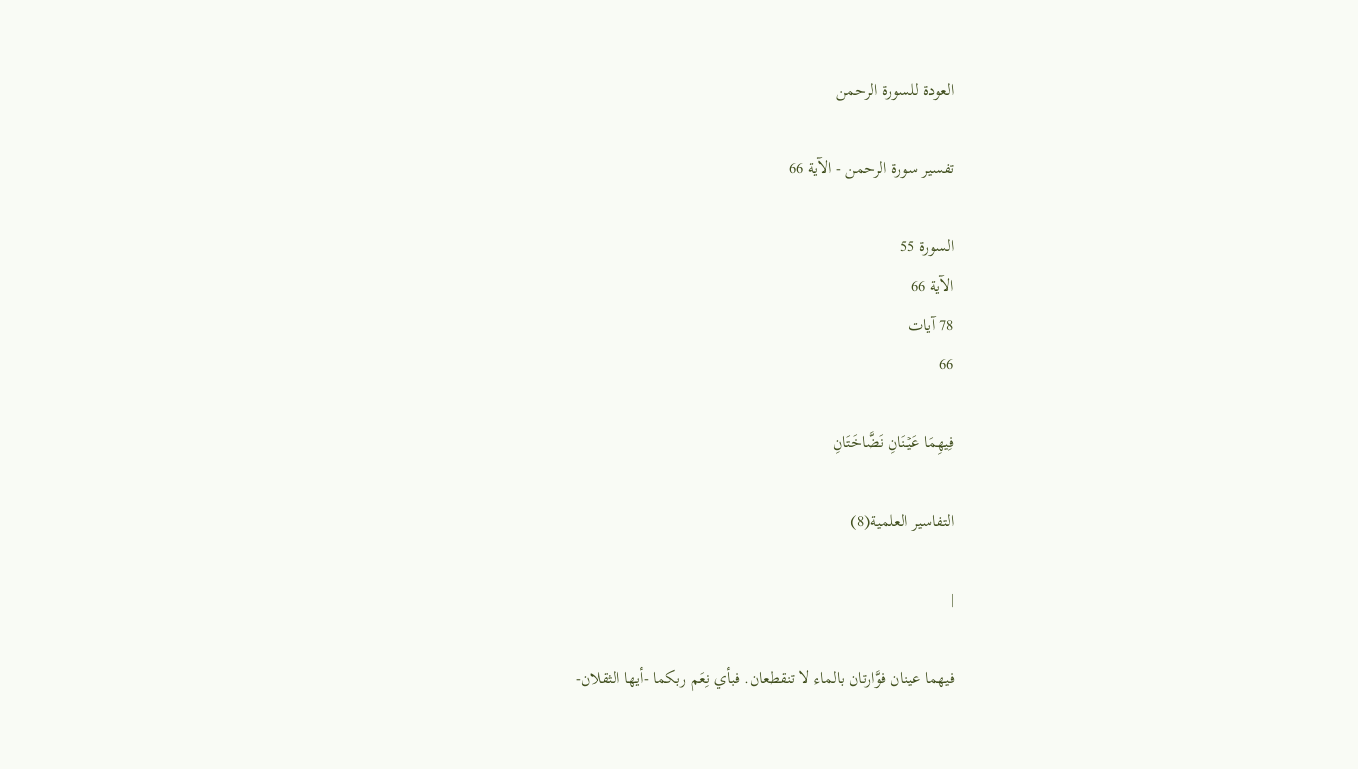العودة للسورة الرحمن

تفسير سورة الرحمن - الآية 66

السورة 55
الآية 66
78 آيات
66

فِیهِمَا عَیۡنَانِ نَضَّاخَتَانِ

التفاسير العلمية(8)

|

فيهما عينان فوَّارتان بالماء لا تنقطعان. فبأي نِعَم ربكما -أيها الثقلان-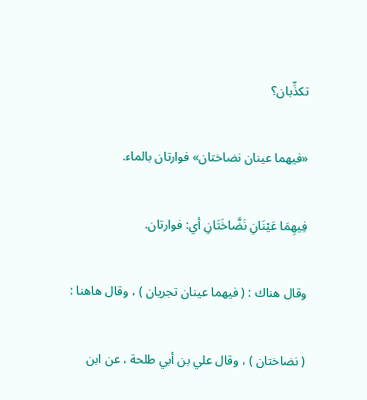تكذِّبان؟

«فيهما عينان نضاختان» فوارتان بالماء.

فِيهِمَا عَيْنَانِ نَضَّاخَتَانِ أي: فوارتان.

وقال هناك : ( فيهما عينان تجريان ) ، وقال هاهنا :

( نضاختان ) ، وقال علي بن أبي طلحة ، عن ابن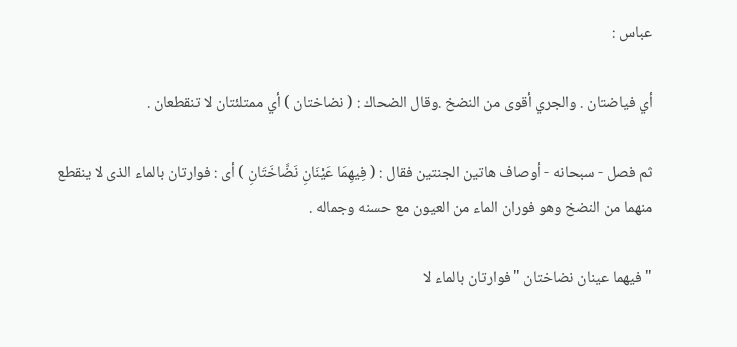عباس :

أي فياضتان . والجري أقوى من النضخ .وقال الضحاك : ( نضاختان ) أي ممتلئتان لا تنقطعان .

ثم فصل - سبحانه - أوصاف هاتين الجنتين فقال : ( فِيهِمَا عَيْنَانِ نَضَّاخَتَانِ ) أى : فوارتان بالماء الذى لا ينقطع منهما من النضخ وهو فوران الماء من العيون مع حسنه وجماله .

" فيهما عينان نضاختان "فوارتان بالماء لا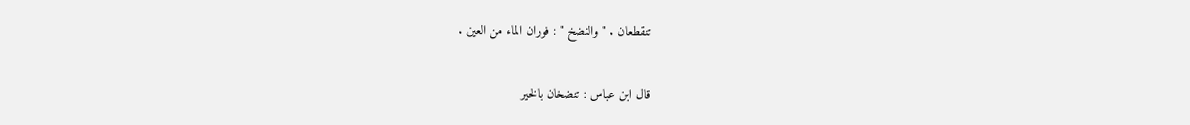تنقطعان . " والنضخ " : فوران الماء من العين .

قال ابن عباس : تنضخان بالخير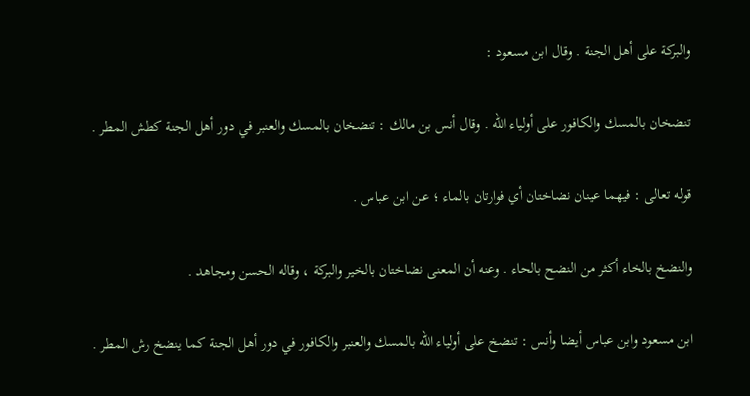والبركة على أهل الجنة . وقال ابن مسعود :

تنضخان بالمسك والكافور على أولياء الله . وقال أنس بن مالك : تنضخان بالمسك والعنبر في دور أهل الجنة كطش المطر .

قوله تعالى : فيهما عينان نضاختان أي فوارتان بالماء ؛ عن ابن عباس .

والنضخ بالخاء أكثر من النضح بالحاء . وعنه أن المعنى نضاختان بالخير والبركة ، وقاله الحسن ومجاهد .

ابن مسعود وابن عباس أيضا وأنس : تنضخ على أولياء الله بالمسك والعنبر والكافور في دور أهل الجنة كما ينضخ رش المطر .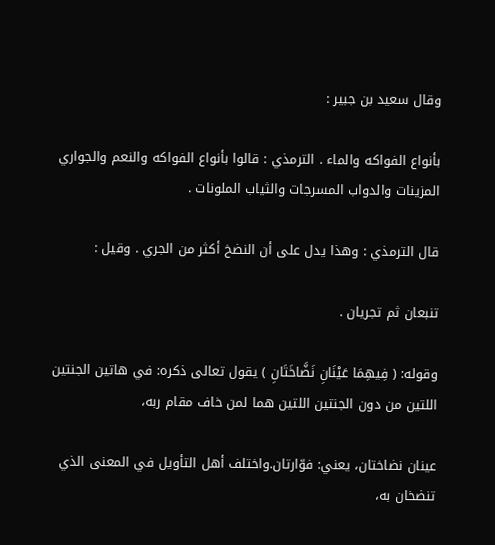وقال سعيد بن جبير :

بأنواع الفواكه والماء . الترمذي : قالوا بأنواع الفواكه والنعم والجواري المزينات والدواب المسرجات والثياب الملونات .

قال الترمذي : وهذا يدل على أن النضخ أكثر من الجري . وقيل :

تنبعان ثم تجريان .

وقوله: ( فِيهِمَا عَيْنَانِ نَضَّاخَتَانِ ) يقول تعالى ذكره: في هاتين الجنتين اللتين من دون الجنتين اللتين هما لمن خاف مقام ربه،

عينان نضاختان، يعني: فوّارتان.واختلف أهل التأويل في المعنى الذي تنضخان به،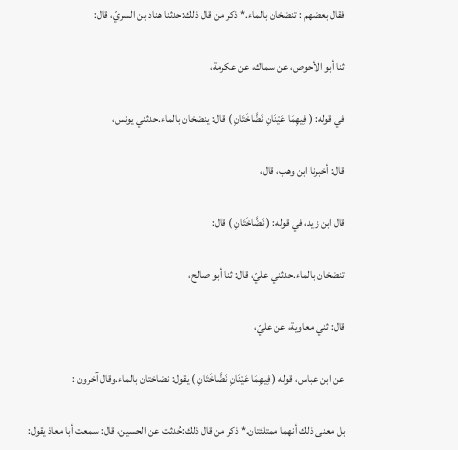فقال بعضهم : تنضخان بالماء.* ذكر من قال ذلك:حدثنا هناد بن السريّ، قال:

ثنا أبو الأحوص، عن سماك، عن عكرمة،

في قوله: ( فِيهِمَا عَيْنَانِ نَضَّاخَتَانِ ) قال: ينضخان بالماء.حدثني يونس،

قال: أخبرنا ابن وهب، قال،

قال ابن زيد، في قوله: ( نَضَّاخَتَانِ ) قال:

تنضخان بالماء.حدثني عليّ، قال: ثنا أبو صالح،

قال: ثني معاوية، عن عليّ،

عن ابن عباس، قوله ( فِيهِمَا عَيْنَانِ نَضَّاخَتَانِ ) يقول: نضاختان بالماء.وقال آخرون :

بل معنى ذلك أنهما ممتلئتان.* ذكر من قال ذلك:حُدثت عن الحسين، قال: سمعت أبا معاذ يقول: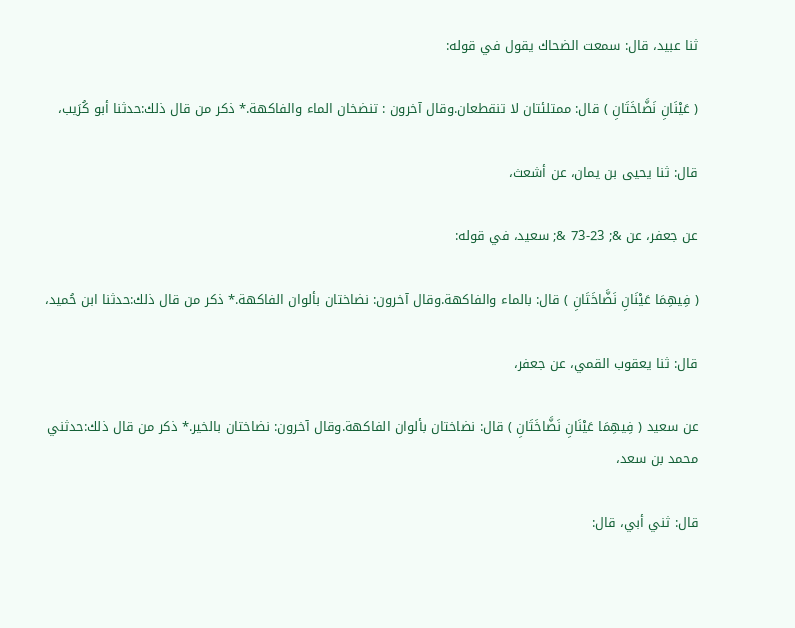ثنا عبيد، قال: سمعت الضحاك يقول في قوله:

( عَيْنَانِ نَضَّاخَتَانِ ) قال: ممتلئتان لا تنقطعان.وقال آخرون : تنضخان الماء والفاكهة.* ذكر من قال ذلك:حدثنا أبو كُرَيب،

قال: ثنا يحيى بن يمان، عن أشعث،

عن جعفر، عن &; 23-73 &; سعيد، في قوله:

( فِيهِمَا عَيْنَانِ نَضَّاخَتَانِ ) قال: بالماء والفاكهة.وقال آخرون: نضاختان بألوان الفاكهة.* ذكر من قال ذلك:حدثنا ابن حُميد،

قال: ثنا يعقوب القمي، عن جعفر،

عن سعيد ( فِيهِمَا عَيْنَانِ نَضَّاخَتَانِ ) قال: نضاختان بألوان الفاكهة.وقال آخرون: نضاختان بالخير.* ذكر من قال ذلك:حدثني محمد بن سعد،

قال: ثني أبي، قال: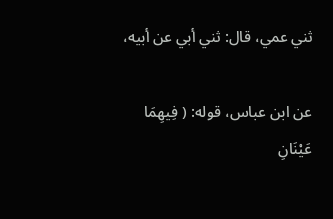ثني عمي، قال: ثني أبي عن أبيه،

عن ابن عباس، قوله: ( فِيهِمَا عَيْنَانِ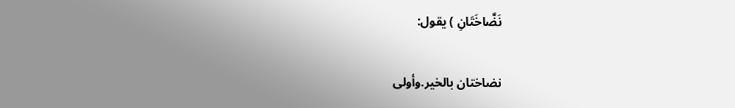نَضَّاخَتَانِ ) يقول:

نضاختان بالخير.وأولى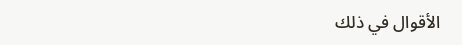الأقوال في ذلك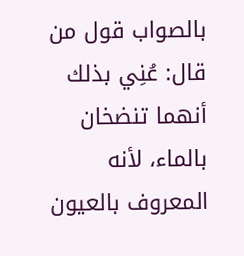بالصواب قول من قال: عُنِي بذلك أنهما تنضخان بالماء، لأنه المعروف بالعيون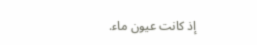إذ كانت عيون ماء.